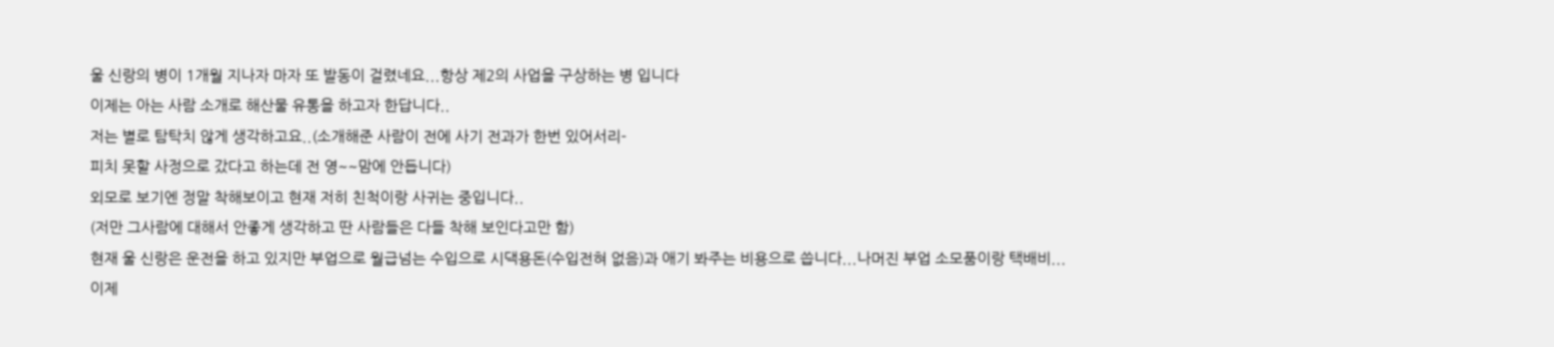울 신랑의 병이 1개월 지나자 마자 또 발동이 걸렸네요...항상 제2의 사업을 구상하는 병 입니다
이제는 아는 사람 소개로 해산물 유통을 하고자 한답니다..
저는 별로 탐탁치 않게 생각하고요..(소개해준 사람이 전에 사기 전과가 한번 있어서리-
피치 못할 사정으로 갔다고 하는데 전 영~~맘에 안듭니다)
외모로 보기엔 정말 착해보이고 현재 저히 친척이랑 사귀는 중입니다..
(저만 그사람에 대해서 안좋게 생각하고 딴 사람들은 다들 착해 보인다고만 함)
현재 울 신랑은 운전을 하고 있지만 부업으로 월급넘는 수입으로 시댁용돈(수입전혀 없음)과 애기 봐주는 비용으로 씁니다...나머진 부업 소모품이랑 택배비...
이제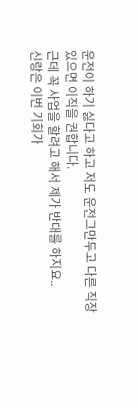운전이 하기 싫다고 하고 저도 운전그만두고 다른 직장 있으면 이직을 권합니다.
근데 꼭 사업을 할려고 해서 제가 반대를 하지요..
신랑은 이번 기회가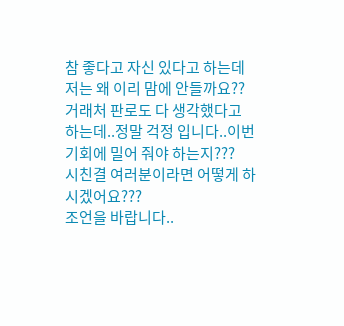참 좋다고 자신 있다고 하는데
저는 왜 이리 맘에 안들까요??
거래처 판로도 다 생각했다고 하는데..정말 걱정 입니다..이번 기회에 밀어 줘야 하는지???
시친결 여러분이라면 어떻게 하시겠어요???
조언을 바랍니다..